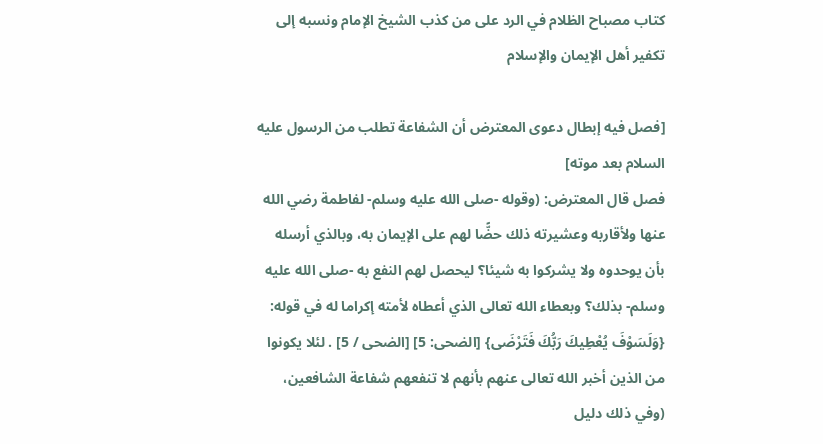كتاب مصباح الظلام في الرد على من كذب الشيخ الإمام ونسبه إلى تكفير أهل الإيمان والإسلام

[فصل فيه إبطال دعوى المعترض أن الشفاعة تطلب من الرسول عليه السلام بعد موته]
فصل قال المعترض: (وقوله -صلى الله عليه وسلم- لفاطمة رضي الله عنها ولأقاربه وعشيرته ذلك حضًّا لهم على الإيمان به، وبالذي أرسله بأن يوحدوه ولا يشركوا به شيئا؟ ليحصل لهم النفع به -صلى الله عليه وسلم- بذلك؟ وبعطاء الله تعالى الذي أعطاه لأمته إكراما له في قوله: {وَلَسَوْفَ يُعْطِيكَ رَبُّكَ فَتَرْضَى} [الضحى: 5] [الضحى / 5] . لئلا يكونوا من الذين أخبر الله تعالى عنهم بأنهم لا تنفعهم شفاعة الشافعين، (وفي ذلك دليل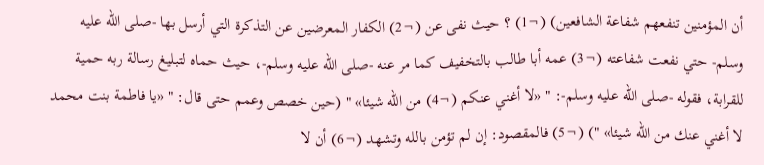أن المؤمنين تنفعهم شفاعة الشافعين) (¬1) ؟ حيث نفى عن (¬2) الكفار المعرضين عن التذكرة التي أرسل بها -صلى الله عليه وسلم- حتي نفعت شفاعته (¬3) عمه أبا طالب بالتخفيف كما مر عنه -صلى الله عليه وسلم-، حيث حماه لتبليغ رسالة ربه حمية للقرابة، فقوله -صلى الله عليه وسلم-: " «لا أغني عنكم (¬4) من الله شيئا» " (حين خصص وعمم حتى قال: " «يا فاطمة بنت محمد لا أغني عنك من الله شيئا» ") (¬5) فالمقصود: إن لم تؤمن بالله وتشهد (¬6) أن لا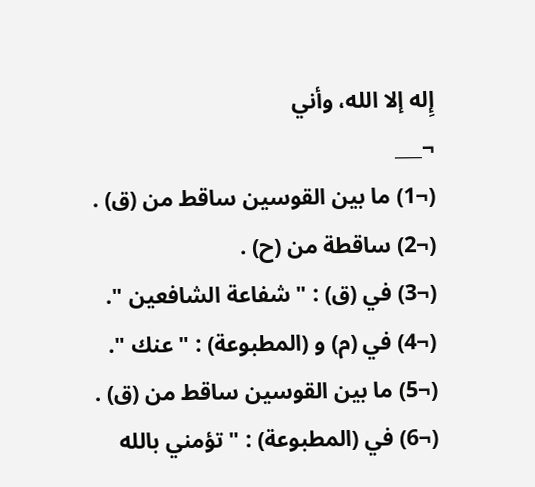إِله إلا الله، وأني
¬___
(¬1) ما بين القوسين ساقط من (ق) .
(¬2) ساقطة من (ح) .
(¬3) في (ق) : " شفاعة الشافعين ".
(¬4) في (م) و (المطبوعة) : "عنك ".
(¬5) ما بين القوسين ساقط من (ق) .
(¬6) في (المطبوعة) : "تؤمني بالله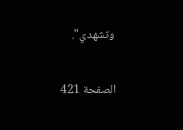وتشهدي".

الصفحة 421